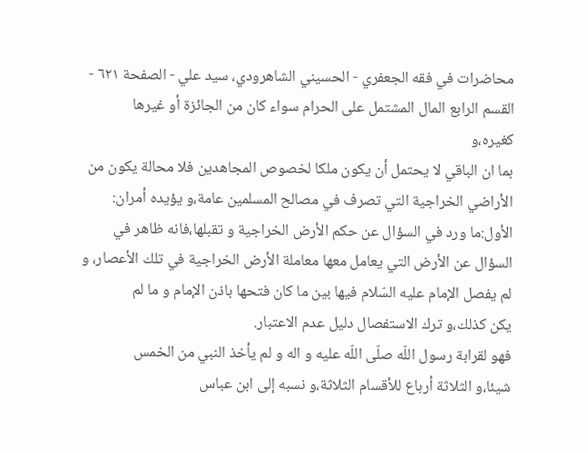محاضرات في فقه الجعفري - الحسيني الشاهرودي، سيد علي - الصفحة ٦٢١ - القسم الرابع المال المشتمل على الحرام سواء كان من الجائزة أو غيرها
كغيره،و
بما ان الباقي لا يحتمل أن يكون ملكا لخصوص المجاهدين فلا محالة يكون من
الأراضي الخراجية التي تصرف في مصالح المسلمين عامة،و يؤيده أمران:
الأول:ما ورد في السؤال عن حكم الأرض الخراجية و تقبلها،فانه ظاهر في
السؤال عن الأرض التي يعامل معها معاملة الأرض الخراجية في تلك الأعصار، و
لم يفصل الإمام عليه السّلام فيها بين ما كان فتحها باذن الإمام و ما لم
يكن كذلك،و ترك الاستفصال دليل عدم الاعتبار.
فهو لقرابة رسول اللّه صلّى اللّه عليه و اله و لم يأخذ النبي من الخمس
شيئا،و الثلاثة أرباع للأقسام الثلاثة،و نسبه إلى ابن عباس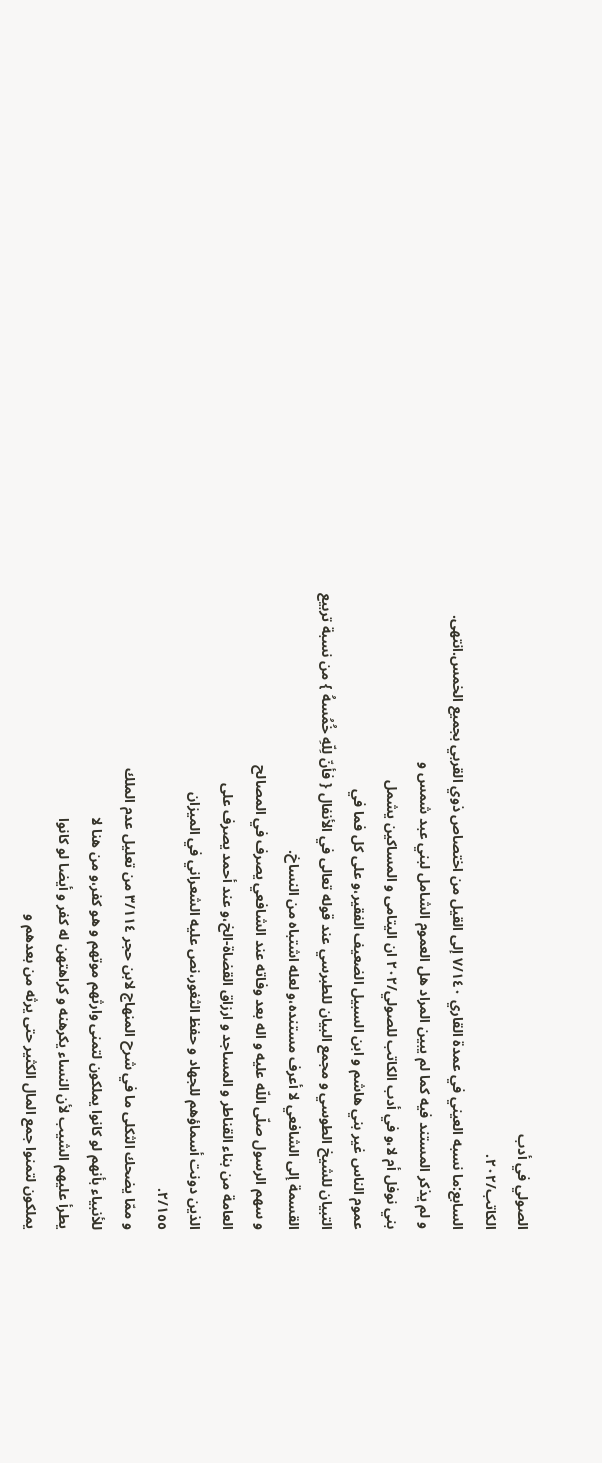الصولي في أدب
الكاتب/٢٠٢.
السابع:ما نسبه العيني في عمدة القاري ٧/١٤٠ إلى القيل من اختصاص ذوي القربي بجميع الخمس.انتهى.
و لم يذكر المستند فيه كما لم يبين المراد هل العموم الشامل لبني عبد شمس و
بني نوفل أم لا،و في أدب الكاتب للصولي/٢٠٢ ان اليتامى و المساكين يشمل
عموم الناس غير بني هاشم و ابن السبيل الضعيف الفقير،و على كل فما في
التبيان للشيخ الطوسي و مجمع البيان للطبرسي عند قوله تعالى في الأنفال { فأنّ لِلّهِ خُمُسهُ } من نسبة تربيع القسمة إلى الشافعي لا أعرف مستنده،و لعله اشتباه من النساخ.
و سهم الرسول صلّى اللّه عليه و اله بعد وفاته عند الشافعي يصرف في المصالح
العامة من بناء القناطر و المساجد و ارزاق القضاة-الخ،و عند أحمد يصرف على
الذين دونت أسماؤهم للجهاد و حفظ الثغور،نص عليه الشعراني في الميزان
٢/١٥٥.
و ممّا يضحك الثكلى ما في شرح المنهاج لابن حجر ٣/١١٤ من تعليل عدم الملك
للأنبياء بأنهم لو كانوا يملكون لتمنى وارثهم موتهم و هو كفر،و من هنا لا
يطرأ عليهم الشيب لأن النساء يكرهنه و كراهتهن له كفر و أيضا لو كانوا
يملكون لتمنوا جمع المال الكثير حتى يرثه من بعدهم و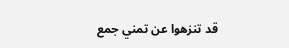قد تنزهوا عن تمني جمع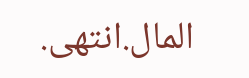المال.انتهى.